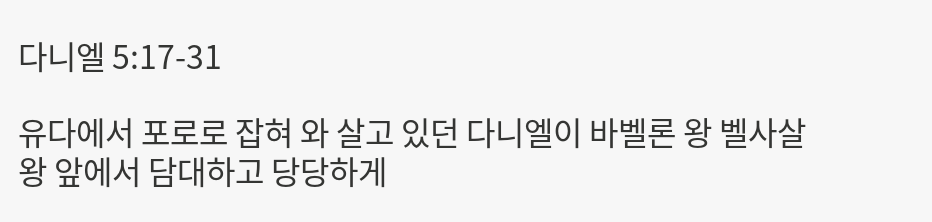다니엘 5:17-31

유다에서 포로로 잡혀 와 살고 있던 다니엘이 바벨론 왕 벨사살 왕 앞에서 담대하고 당당하게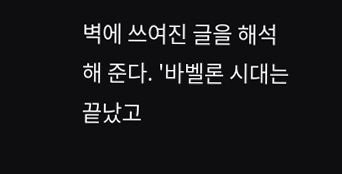벽에 쓰여진 글을 해석해 준다. '바벨론 시대는 끝났고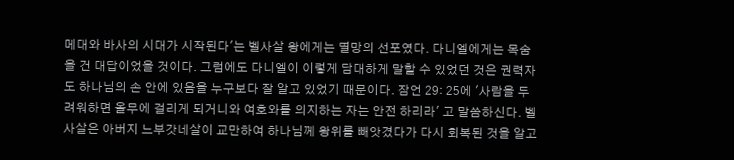메대와 바사의 시대가 시작된다'는 벨사살 왕에게는 멸망의 선포였다. 다니엘에게는 목숨을 건 대답이었을 것이다. 그럼에도 다니엘이 이렇게 담대하게 말할 수 있었던 것은 권력자도 하나님의 손 안에 있음을 누구보다 잘 알고 있었기 때문이다. 잠언 29: 25에 '사람을 두려워하면 올무에 걸리게 되거니와 여호와를 의지하는 자는 안전 하리라' 고 말씀하신다. 벨사살은 아버지 느부갓네살이 교만하여 하나님께 왕위를 빼앗겼다가 다시 회복된 것을 알고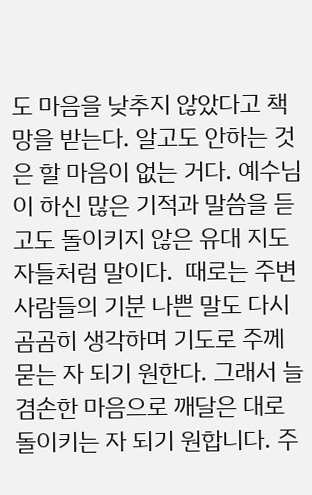도 마음을 낮추지 않았다고 책망을 받는다. 알고도 안하는 것은 할 마음이 없는 거다. 예수님이 하신 많은 기적과 말씀을 듣고도 돌이키지 않은 유대 지도자들처럼 말이다.  때로는 주변 사람들의 기분 나쁜 말도 다시 곰곰히 생각하며 기도로 주께 묻는 자 되기 원한다. 그래서 늘 겸손한 마음으로 깨달은 대로 돌이키는 자 되기 원합니다. 주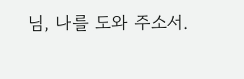님, 나를 도와 주소서.